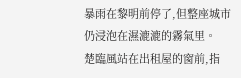暴雨在黎明前停了,但整座城市仍浸泡在濕漉漉的霧氣里。
楚臨風站在出租屋的窗前,指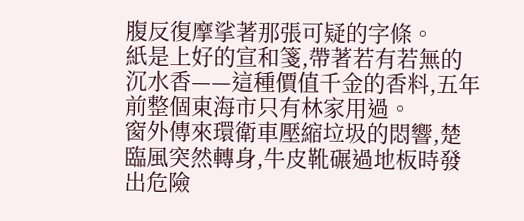腹反復摩挲著那張可疑的字條。
紙是上好的宣和箋,帶著若有若無的沉水香——這種價值千金的香料,五年前整個東海市只有林家用過。
窗外傳來環衛車壓縮垃圾的悶響,楚臨風突然轉身,牛皮靴碾過地板時發出危險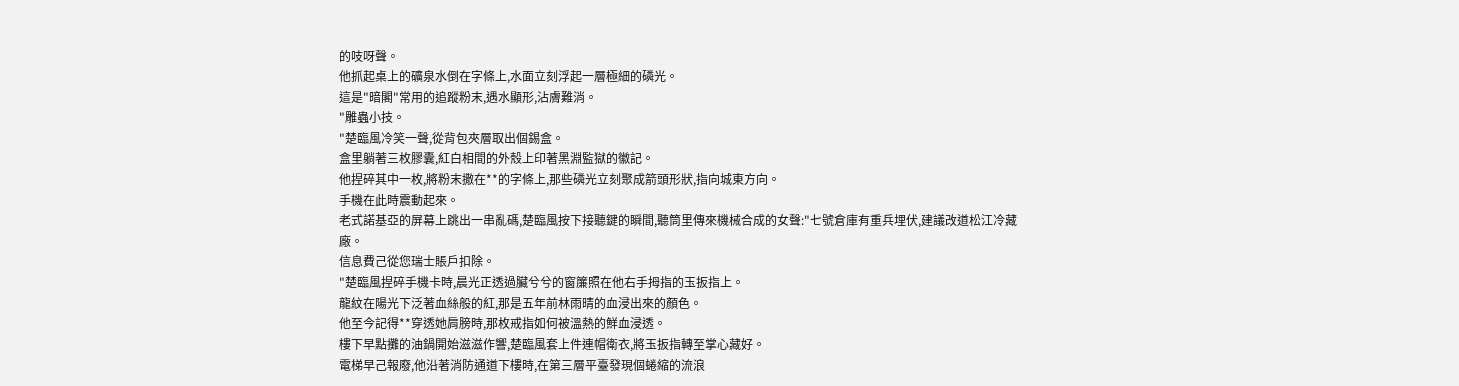的吱呀聲。
他抓起桌上的礦泉水倒在字條上,水面立刻浮起一層極細的磷光。
這是"暗閣"常用的追蹤粉末,遇水顯形,沾膚難消。
"雕蟲小技。
"楚臨風冷笑一聲,從背包夾層取出個錫盒。
盒里躺著三枚膠囊,紅白相間的外殼上印著黑淵監獄的徽記。
他捏碎其中一枚,將粉末撒在**的字條上,那些磷光立刻聚成箭頭形狀,指向城東方向。
手機在此時震動起來。
老式諾基亞的屏幕上跳出一串亂碼,楚臨風按下接聽鍵的瞬間,聽筒里傳來機械合成的女聲:"七號倉庫有重兵埋伏,建議改道松江冷藏廠。
信息費己從您瑞士賬戶扣除。
"楚臨風捏碎手機卡時,晨光正透過臟兮兮的窗簾照在他右手拇指的玉扳指上。
龍紋在陽光下泛著血絲般的紅,那是五年前林雨晴的血浸出來的顏色。
他至今記得**穿透她肩膀時,那枚戒指如何被溫熱的鮮血浸透。
樓下早點攤的油鍋開始滋滋作響,楚臨風套上件連帽衛衣,將玉扳指轉至掌心藏好。
電梯早己報廢,他沿著消防通道下樓時,在第三層平臺發現個蜷縮的流浪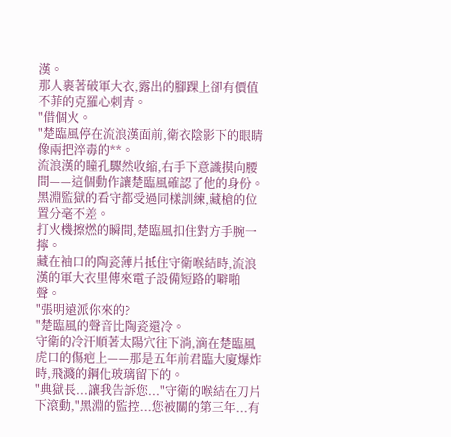漢。
那人裹著破軍大衣,露出的腳踝上卻有價值不菲的克羅心刺青。
"借個火。
"楚臨風停在流浪漢面前,衛衣陰影下的眼睛像兩把淬毒的**。
流浪漢的瞳孔驟然收縮,右手下意識摸向腰間——這個動作讓楚臨風確認了他的身份。
黑淵監獄的看守都受過同樣訓練,藏槍的位置分毫不差。
打火機擦燃的瞬間,楚臨風扣住對方手腕一擰。
藏在袖口的陶瓷薄片抵住守衛喉結時,流浪漢的軍大衣里傳來電子設備短路的噼啪聲。
"張明遠派你來的?
"楚臨風的聲音比陶瓷還冷。
守衛的冷汗順著太陽穴往下淌,滴在楚臨風虎口的傷疤上——那是五年前君臨大廈爆炸時,飛濺的鋼化玻璃留下的。
"典獄長...讓我告訴您..."守衛的喉結在刀片下滾動,"黑淵的監控...您被關的第三年...有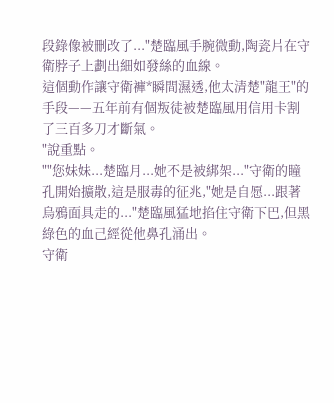段錄像被刪改了..."楚臨風手腕微動,陶瓷片在守衛脖子上劃出細如發絲的血線。
這個動作讓守衛褲*瞬間濕透,他太清楚"龍王"的手段——五年前有個叛徒被楚臨風用信用卡割了三百多刀才斷氣。
"說重點。
""您妹妹...楚臨月...她不是被綁架..."守衛的瞳孔開始擴散,這是服毒的征兆,"她是自愿...跟著烏鴉面具走的..."楚臨風猛地掐住守衛下巴,但黑綠色的血己經從他鼻孔涌出。
守衛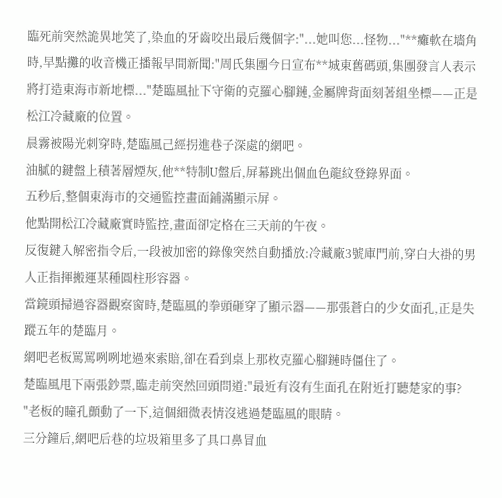臨死前突然詭異地笑了,染血的牙齒咬出最后幾個字:"...她叫您...怪物..."**癱軟在墻角時,早點攤的收音機正播報早間新聞:"周氏集團今日宣布**城東舊碼頭,集團發言人表示將打造東海市新地標..."楚臨風扯下守衛的克羅心腳鏈,金屬牌背面刻著組坐標——正是松江冷藏廠的位置。
晨霧被陽光刺穿時,楚臨風己經拐進巷子深處的網吧。
油膩的鍵盤上積著層煙灰,他**特制U盤后,屏幕跳出個血色龍紋登錄界面。
五秒后,整個東海市的交通監控畫面鋪滿顯示屏。
他點開松江冷藏廠實時監控,畫面卻定格在三天前的午夜。
反復鍵入解密指令后,一段被加密的錄像突然自動播放:冷藏廠3號庫門前,穿白大褂的男人正指揮搬運某種圓柱形容器。
當鏡頭掃過容器觀察窗時,楚臨風的拳頭砸穿了顯示器——那張蒼白的少女面孔,正是失蹤五年的楚臨月。
網吧老板罵罵咧咧地過來索賠,卻在看到桌上那枚克羅心腳鏈時僵住了。
楚臨風甩下兩張鈔票,臨走前突然回頭問道:"最近有沒有生面孔在附近打聽楚家的事?
"老板的瞳孔顫動了一下,這個細微表情沒逃過楚臨風的眼睛。
三分鐘后,網吧后巷的垃圾箱里多了具口鼻冒血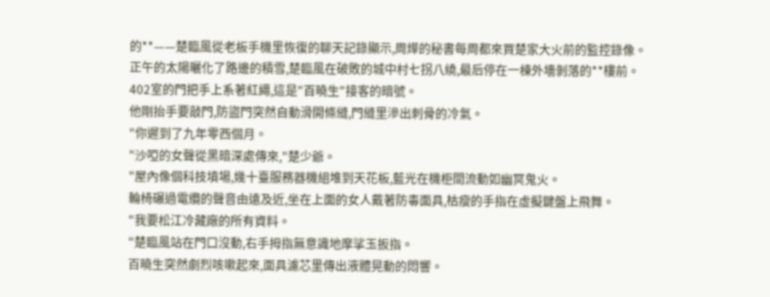的**——楚臨風從老板手機里恢復的聊天記錄顯示,周燁的秘書每周都來買楚家大火前的監控錄像。
正午的太陽曬化了路邊的積雪,楚臨風在破敗的城中村七拐八繞,最后停在一棟外墻剝落的**樓前。
402室的門把手上系著紅繩,這是"百曉生"接客的暗號。
他剛抬手要敲門,防盜門突然自動滑開條縫,門縫里滲出刺骨的冷氣。
"你遲到了九年零西個月。
"沙啞的女聲從黑暗深處傳來,"楚少爺。
"屋內像個科技墳場,幾十臺服務器機組堆到天花板,藍光在機柜間流動如幽冥鬼火。
輪椅碾過電纜的聲音由遠及近,坐在上面的女人戴著防毒面具,枯瘦的手指在虛擬鍵盤上飛舞。
"我要松江冷藏廠的所有資料。
"楚臨風站在門口沒動,右手拇指無意識地摩挲玉扳指。
百曉生突然劇烈咳嗽起來,面具濾芯里傳出液體晃動的悶響。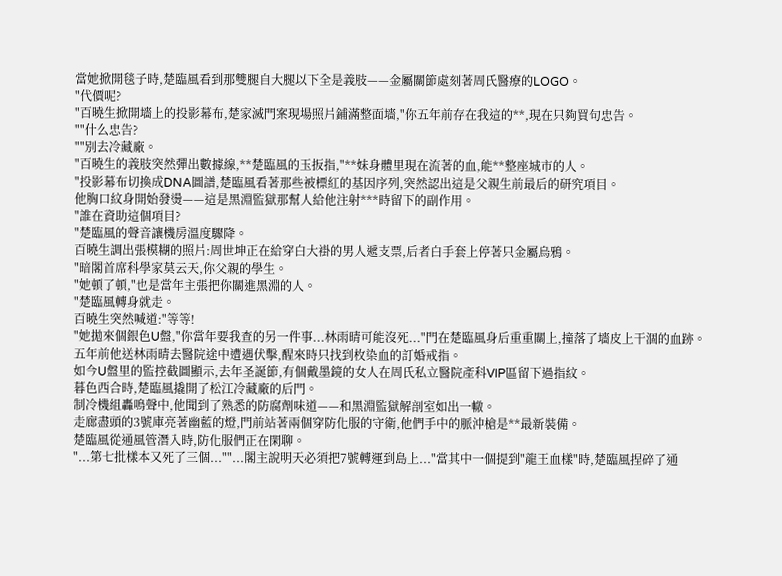當她掀開毯子時,楚臨風看到那雙腿自大腿以下全是義肢——金屬關節處刻著周氏醫療的LOGO。
"代價呢?
"百曉生掀開墻上的投影幕布,楚家滅門案現場照片鋪滿整面墻,"你五年前存在我這的**,現在只夠買句忠告。
""什么忠告?
""別去冷藏廠。
"百曉生的義肢突然彈出數據線,**楚臨風的玉扳指,"**妹身體里現在流著的血,能**整座城市的人。
"投影幕布切換成DNA圖譜,楚臨風看著那些被標紅的基因序列,突然認出這是父親生前最后的研究項目。
他胸口紋身開始發燙——這是黑淵監獄那幫人給他注射***時留下的副作用。
"誰在資助這個項目?
"楚臨風的聲音讓機房溫度驟降。
百曉生調出張模糊的照片:周世坤正在給穿白大褂的男人遞支票,后者白手套上停著只金屬烏鴉。
"暗閣首席科學家莫云天,你父親的學生。
"她頓了頓,"也是當年主張把你關進黑淵的人。
"楚臨風轉身就走。
百曉生突然喊道:"等等!
"她拋來個銀色U盤,"你當年要我查的另一件事...林雨晴可能沒死..."門在楚臨風身后重重關上,撞落了墻皮上干涸的血跡。
五年前他送林雨晴去醫院途中遭遇伏擊,醒來時只找到枚染血的訂婚戒指。
如今U盤里的監控截圖顯示,去年圣誕節,有個戴墨鏡的女人在周氏私立醫院產科VIP區留下過指紋。
暮色西合時,楚臨風撬開了松江冷藏廠的后門。
制冷機組轟鳴聲中,他聞到了熟悉的防腐劑味道——和黑淵監獄解剖室如出一轍。
走廊盡頭的3號庫亮著幽藍的燈,門前站著兩個穿防化服的守衛,他們手中的脈沖槍是**最新裝備。
楚臨風從通風管潛入時,防化服們正在閑聊。
"...第七批樣本又死了三個...""...閣主說明天必須把7號轉運到島上..."當其中一個提到"龍王血樣"時,楚臨風捏碎了通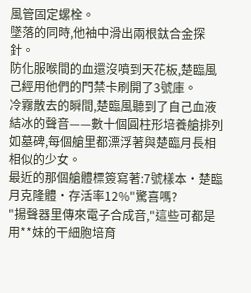風管固定螺栓。
墜落的同時,他袖中滑出兩根鈦合金探針。
防化服喉間的血還沒噴到天花板,楚臨風己經用他們的門禁卡刷開了3號庫。
冷霧散去的瞬間,楚臨風聽到了自己血液結冰的聲音——數十個圓柱形培養艙排列如墓碑,每個艙里都漂浮著與楚臨月長相相似的少女。
最近的那個艙體標簽寫著:7號樣本·楚臨月克隆體·存活率12%"驚喜嗎?
"揚聲器里傳來電子合成音,"這些可都是用**妹的干細胞培育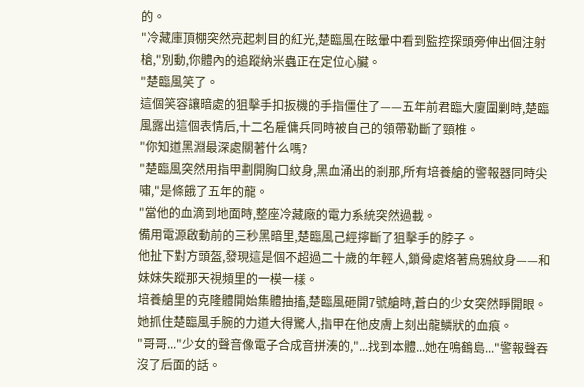的。
"冷藏庫頂棚突然亮起刺目的紅光,楚臨風在眩暈中看到監控探頭旁伸出個注射槍,"別動,你體內的追蹤納米蟲正在定位心臟。
"楚臨風笑了。
這個笑容讓暗處的狙擊手扣扳機的手指僵住了——五年前君臨大廈圍剿時,楚臨風露出這個表情后,十二名雇傭兵同時被自己的領帶勒斷了頸椎。
"你知道黑淵最深處關著什么嗎?
"楚臨風突然用指甲劃開胸口紋身,黑血涌出的剎那,所有培養艙的警報器同時尖嘯,"是條餓了五年的龍。
"當他的血滴到地面時,整座冷藏廠的電力系統突然過載。
備用電源啟動前的三秒黑暗里,楚臨風己經擰斷了狙擊手的脖子。
他扯下對方頭盔,發現這是個不超過二十歲的年輕人,鎖骨處烙著烏鴉紋身——和妹妹失蹤那天視頻里的一模一樣。
培養艙里的克隆體開始集體抽搐,楚臨風砸開7號艙時,蒼白的少女突然睜開眼。
她抓住楚臨風手腕的力道大得驚人,指甲在他皮膚上刻出龍鱗狀的血痕。
"哥哥..."少女的聲音像電子合成音拼湊的,"...找到本體...她在鳴鶴島..."警報聲吞沒了后面的話。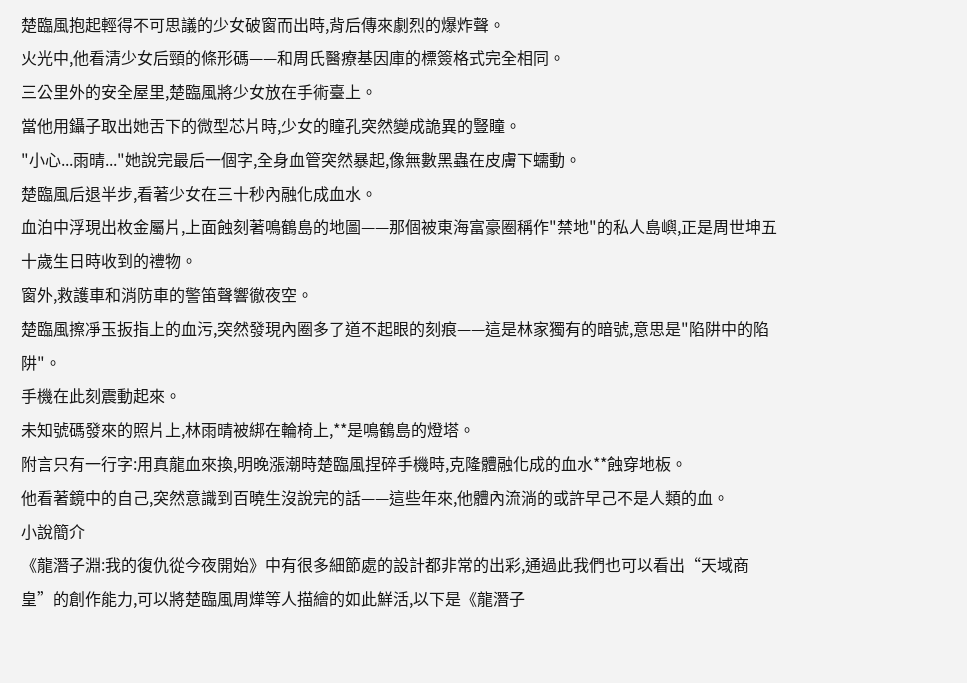楚臨風抱起輕得不可思議的少女破窗而出時,背后傳來劇烈的爆炸聲。
火光中,他看清少女后頸的條形碼——和周氏醫療基因庫的標簽格式完全相同。
三公里外的安全屋里,楚臨風將少女放在手術臺上。
當他用鑷子取出她舌下的微型芯片時,少女的瞳孔突然變成詭異的豎瞳。
"小心...雨晴..."她說完最后一個字,全身血管突然暴起,像無數黑蟲在皮膚下蠕動。
楚臨風后退半步,看著少女在三十秒內融化成血水。
血泊中浮現出枚金屬片,上面蝕刻著鳴鶴島的地圖——那個被東海富豪圈稱作"禁地"的私人島嶼,正是周世坤五十歲生日時收到的禮物。
窗外,救護車和消防車的警笛聲響徹夜空。
楚臨風擦凈玉扳指上的血污,突然發現內圈多了道不起眼的刻痕——這是林家獨有的暗號,意思是"陷阱中的陷阱"。
手機在此刻震動起來。
未知號碼發來的照片上,林雨晴被綁在輪椅上,**是鳴鶴島的燈塔。
附言只有一行字:用真龍血來換,明晚漲潮時楚臨風捏碎手機時,克隆體融化成的血水**蝕穿地板。
他看著鏡中的自己,突然意識到百曉生沒說完的話——這些年來,他體內流淌的或許早己不是人類的血。
小說簡介
《龍潛子淵:我的復仇從今夜開始》中有很多細節處的設計都非常的出彩,通過此我們也可以看出“天域商皇”的創作能力,可以將楚臨風周燁等人描繪的如此鮮活,以下是《龍潛子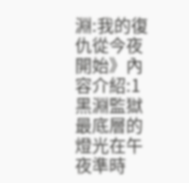淵:我的復仇從今夜開始》內容介紹:1黑淵監獄最底層的燈光在午夜準時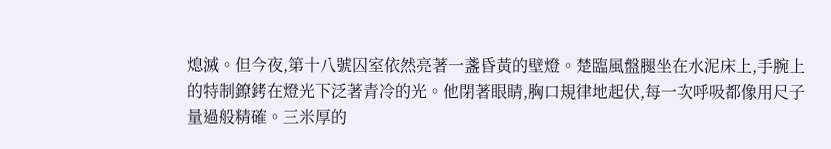熄滅。但今夜,第十八號囚室依然亮著一盞昏黃的壁燈。楚臨風盤腿坐在水泥床上,手腕上的特制鐐銬在燈光下泛著青冷的光。他閉著眼睛,胸口規律地起伏,每一次呼吸都像用尺子量過般精確。三米厚的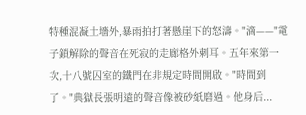特種混凝土墻外,暴雨拍打著懸崖下的怒濤。"滴——"電子鎖解除的聲音在死寂的走廊格外刺耳。五年來第一次,十八號囚室的鐵門在非規定時間開啟。"時間到了。"典獄長張明遠的聲音像被砂紙磨過。他身后...